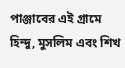পাঞ্জাবের এই গ্রামে হিন্দু, মুসলিম এবং শিখ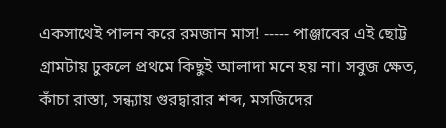একসাথেই পালন করে রমজান মাস! ----- পাঞ্জাবের এই ছোট্ট গ্রামটায় ঢুকলে প্রথমে কিছুই আলাদা মনে হয় না। সবুজ ক্ষেত, কাঁচা রাস্তা, সন্ধ্যায় গুরদ্বারার শব্দ, মসজিদের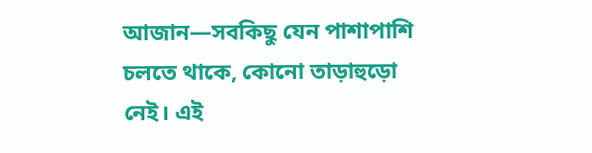আজান—সবকিছু যেন পাশাপাশি চলতে থাকে, কোনো তাড়াহুড়ো নেই। এই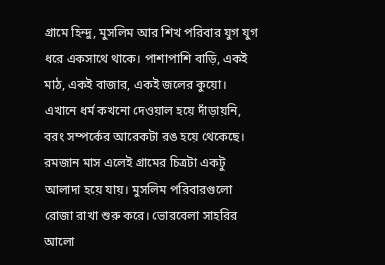গ্রামে হিন্দু, মুসলিম আর শিখ পরিবার যুগ যুগ ধরে একসাথে থাকে। পাশাপাশি বাড়ি, একই মাঠ, একই বাজার, একই জলের কুয়ো। এখানে ধর্ম কখনো দেওয়াল হয়ে দাঁড়ায়নি, বরং সম্পর্কের আরেকটা রঙ হয়ে থেকেছে। রমজান মাস এলেই গ্রামের চিত্রটা একটু আলাদা হয়ে যায়। মুসলিম পরিবারগুলো রোজা রাখা শুরু করে। ভোরবেলা সাহরির আলো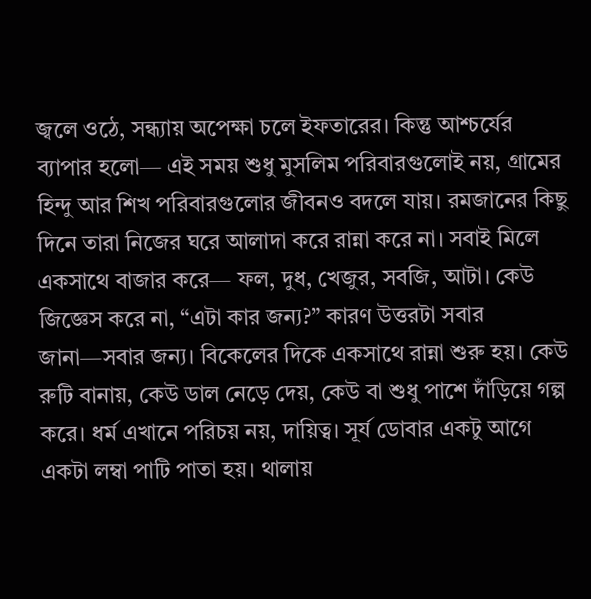জ্বলে ওঠে, সন্ধ্যায় অপেক্ষা চলে ইফতারের। কিন্তু আশ্চর্যের ব্যাপার হলো— এই সময় শুধু মুসলিম পরিবারগুলোই নয়, গ্রামের হিন্দু আর শিখ পরিবারগুলোর জীবনও বদলে যায়। রমজানের কিছু দিনে তারা নিজের ঘরে আলাদা করে রান্না করে না। সবাই মিলে একসাথে বাজার করে— ফল, দুধ, খেজুর, সবজি, আটা। কেউ জিজ্ঞেস করে না, “এটা কার জন্য?” কারণ উত্তরটা সবার জানা—সবার জন্য। বিকেলের দিকে একসাথে রান্না শুরু হয়। কেউ রুটি বানায়, কেউ ডাল নেড়ে দেয়, কেউ বা শুধু পাশে দাঁড়িয়ে গল্প করে। ধর্ম এখানে পরিচয় নয়, দায়িত্ব। সূর্য ডোবার একটু আগে একটা লম্বা পাটি পাতা হয়। থালায়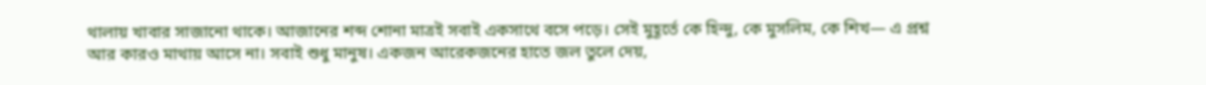থালায় খাবার সাজানো থাকে। আজানের শব্দ শোনা মাত্রই সবাই একসাথে বসে পড়ে। সেই মুহূর্তে কে হিন্দু, কে মুসলিম, কে শিখ— এ প্রশ্ন আর কারও মাথায় আসে না। সবাই শুধু মানুষ। একজন আরেকজনের হাতে জল তুলে দেয়,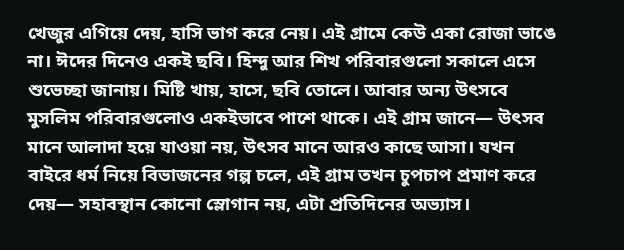খেজুর এগিয়ে দেয়, হাসি ভাগ করে নেয়। এই গ্রামে কেউ একা রোজা ভাঙে না। ঈদের দিনেও একই ছবি। হিন্দু আর শিখ পরিবারগুলো সকালে এসে শুভেচ্ছা জানায়। মিষ্টি খায়, হাসে, ছবি তোলে। আবার অন্য উৎসবে মুসলিম পরিবারগুলোও একইভাবে পাশে থাকে। এই গ্রাম জানে— উৎসব মানে আলাদা হয়ে যাওয়া নয়, উৎসব মানে আরও কাছে আসা। যখন বাইরে ধর্ম নিয়ে বিভাজনের গল্প চলে, এই গ্রাম তখন চুপচাপ প্রমাণ করে দেয়— সহাবস্থান কোনো স্লোগান নয়, এটা প্রতিদিনের অভ্যাস।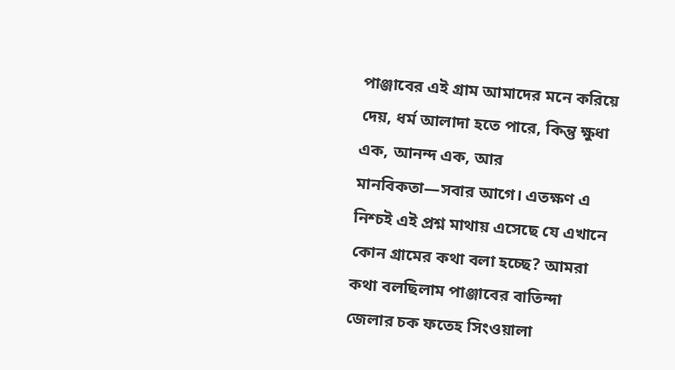পাঞ্জাবের এই গ্রাম আমাদের মনে করিয়ে দেয়, ধর্ম আলাদা হতে পারে, কিন্তু ক্ষুধা এক, আনন্দ এক, আর মানবিকতা—সবার আগে। এতক্ষণ এ নিশ্চই এই প্রশ্ন মাথায় এসেছে যে এখানে কোন গ্রামের কথা বলা হচ্ছে? আমরা কথা বলছিলাম পাঞ্জাবের বাতিন্দা জেলার চক ফতেহ সিংওয়ালা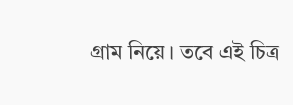গ্রাম নিয়ে। তবে এই চিত্র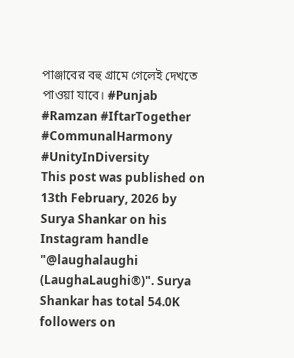পাঞ্জাবের বহু গ্রামে গেলেই দেখতে পাওয়া যাবে। #Punjab #Ramzan #IftarTogether #CommunalHarmony #UnityInDiversity
This post was published on 13th February, 2026 by Surya Shankar on his Instagram handle "@laughalaughi (LaughaLaughi®)". Surya Shankar has total 54.0K followers on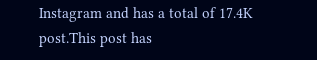Instagram and has a total of 17.4K post.This post has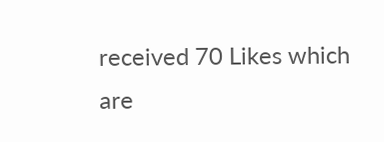received 70 Likes which are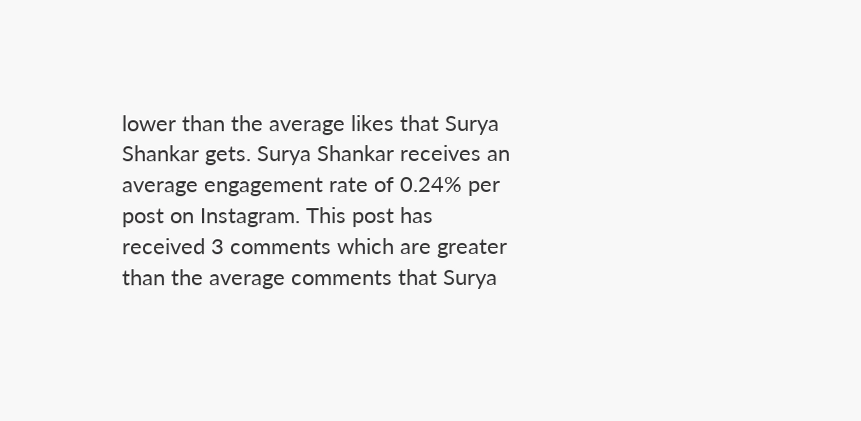lower than the average likes that Surya Shankar gets. Surya Shankar receives an average engagement rate of 0.24% per post on Instagram. This post has received 3 comments which are greater than the average comments that Surya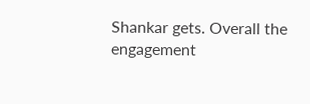Shankar gets. Overall the engagement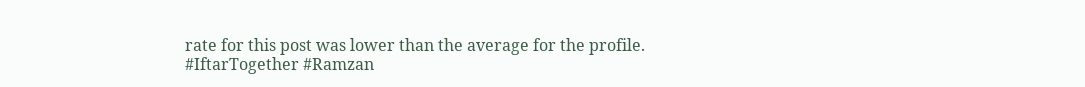rate for this post was lower than the average for the profile. #IftarTogether #Ramzan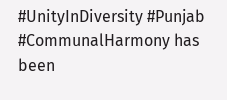#UnityInDiversity #Punjab #CommunalHarmony has been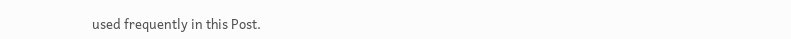used frequently in this Post.